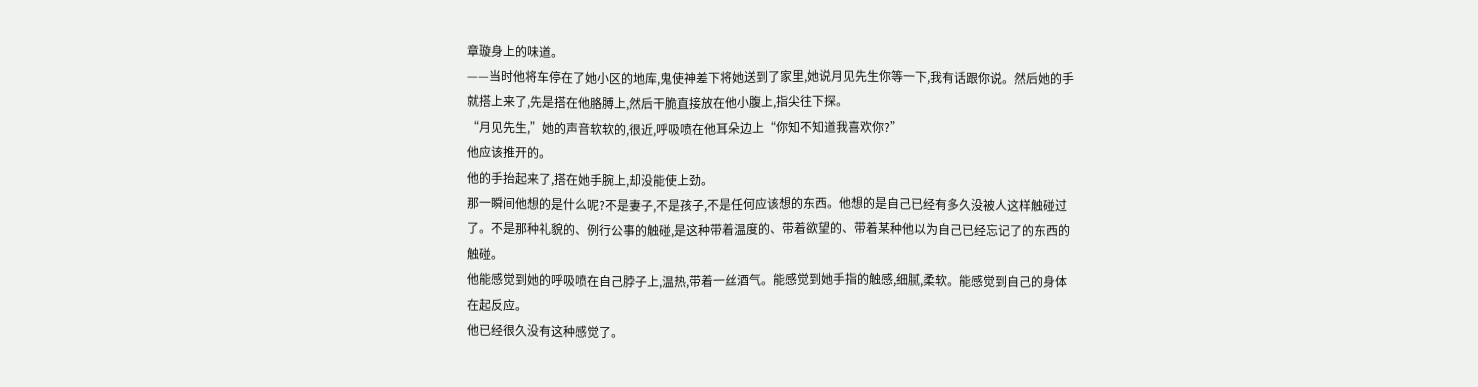章璇身上的味道。
——当时他将车停在了她小区的地库,鬼使神差下将她送到了家里,她说月见先生你等一下,我有话跟你说。然后她的手就搭上来了,先是搭在他胳膊上,然后干脆直接放在他小腹上,指尖往下探。
“月见先生,”她的声音软软的,很近,呼吸喷在他耳朵边上“你知不知道我喜欢你?”
他应该推开的。
他的手抬起来了,搭在她手腕上,却没能使上劲。
那一瞬间他想的是什么呢?不是妻子,不是孩子,不是任何应该想的东西。他想的是自己已经有多久没被人这样触碰过了。不是那种礼貌的、例行公事的触碰,是这种带着温度的、带着欲望的、带着某种他以为自己已经忘记了的东西的触碰。
他能感觉到她的呼吸喷在自己脖子上,温热,带着一丝酒气。能感觉到她手指的触感,细腻,柔软。能感觉到自己的身体在起反应。
他已经很久没有这种感觉了。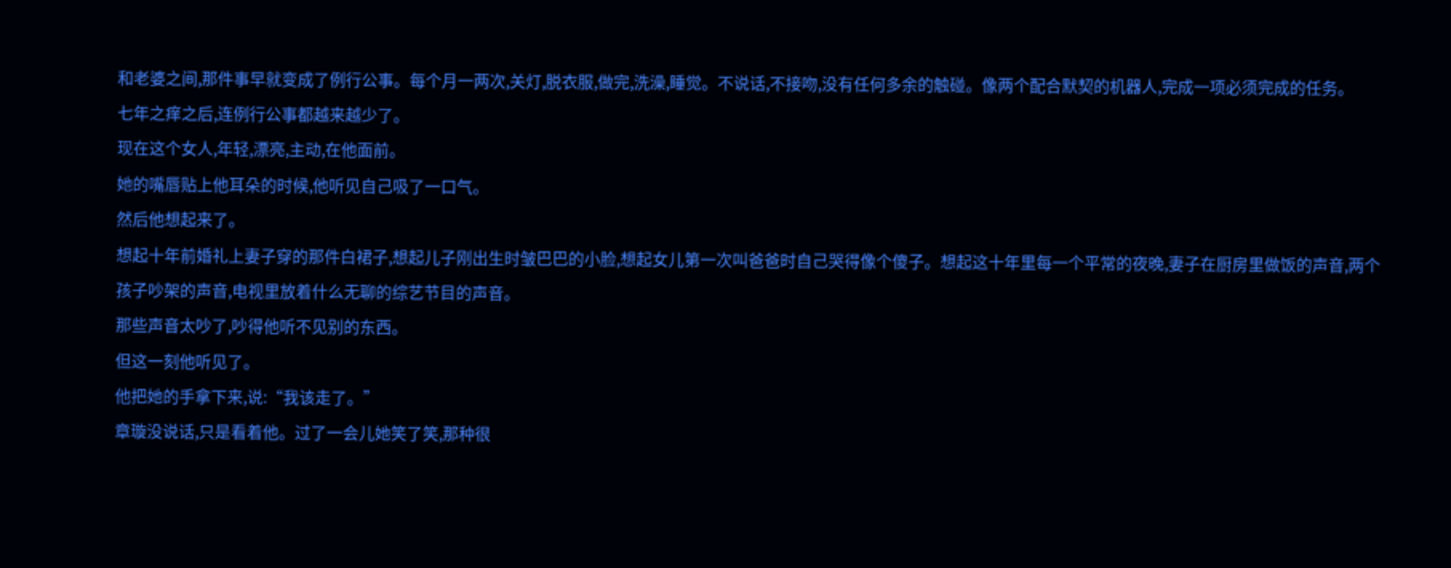和老婆之间,那件事早就变成了例行公事。每个月一两次,关灯,脱衣服,做完,洗澡,睡觉。不说话,不接吻,没有任何多余的触碰。像两个配合默契的机器人,完成一项必须完成的任务。
七年之痒之后,连例行公事都越来越少了。
现在这个女人,年轻,漂亮,主动,在他面前。
她的嘴唇贴上他耳朵的时候,他听见自己吸了一口气。
然后他想起来了。
想起十年前婚礼上妻子穿的那件白裙子,想起儿子刚出生时皱巴巴的小脸,想起女儿第一次叫爸爸时自己哭得像个傻子。想起这十年里每一个平常的夜晚,妻子在厨房里做饭的声音,两个孩子吵架的声音,电视里放着什么无聊的综艺节目的声音。
那些声音太吵了,吵得他听不见别的东西。
但这一刻他听见了。
他把她的手拿下来,说:“我该走了。”
章璇没说话,只是看着他。过了一会儿她笑了笑,那种很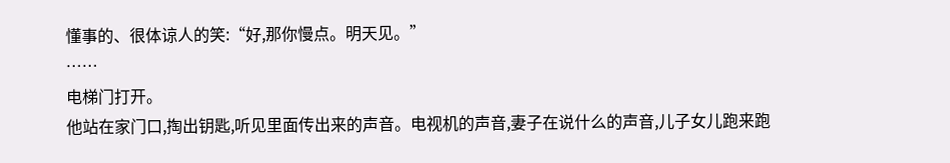懂事的、很体谅人的笑:“好,那你慢点。明天见。”
……
电梯门打开。
他站在家门口,掏出钥匙,听见里面传出来的声音。电视机的声音,妻子在说什么的声音,儿子女儿跑来跑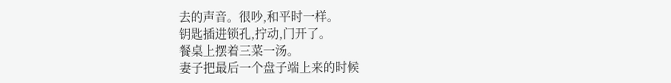去的声音。很吵,和平时一样。
钥匙插进锁孔,拧动,门开了。
餐桌上摆着三菜一汤。
妻子把最后一个盘子端上来的时候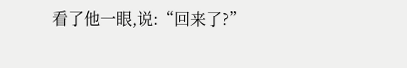看了他一眼,说:“回来了?”